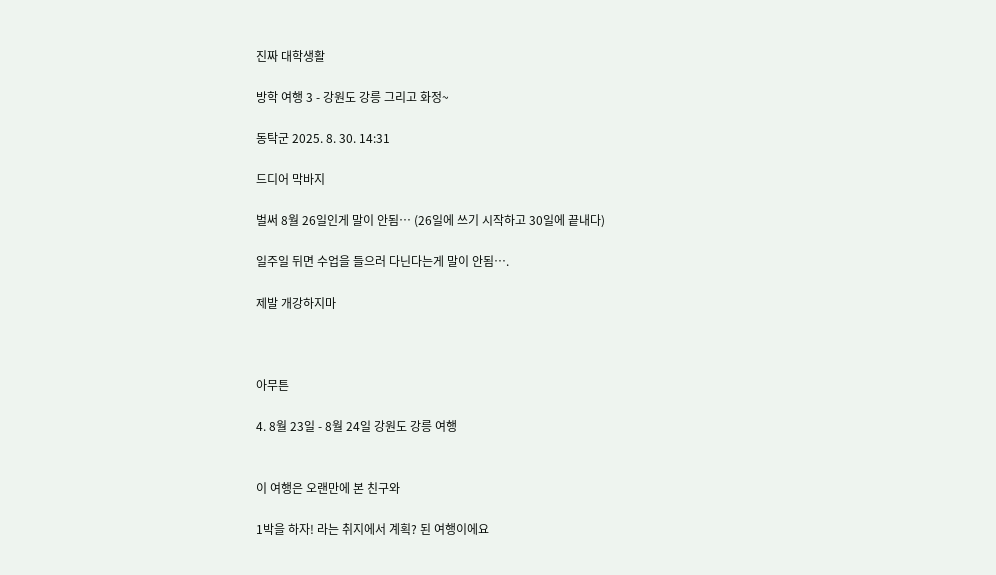진짜 대학생활

방학 여행 3 - 강원도 강릉 그리고 화정~

동탁군 2025. 8. 30. 14:31

드디어 막바지

벌써 8월 26일인게 말이 안됨… (26일에 쓰기 시작하고 30일에 끝내다)

일주일 뒤면 수업을 들으러 다닌다는게 말이 안됨….

제발 개강하지마



아무튼

4. 8월 23일 - 8월 24일 강원도 강릉 여행


이 여행은 오랜만에 본 친구와

1박을 하자! 라는 취지에서 계획? 된 여행이에요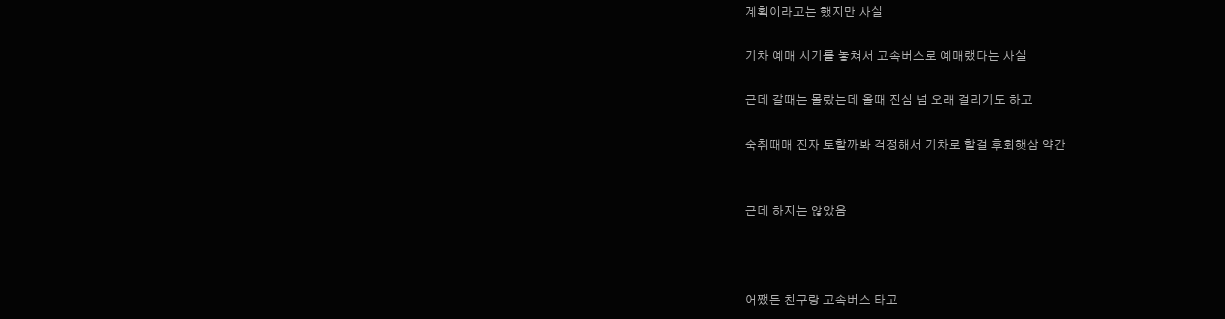계획이라고는 했지만 사실

기차 예매 시기를 놓쳐서 고속버스로 예매랬다는 사실

근데 갈때는 몰랐는데 올때 진심 넘 오래 걸리기도 하고

숙취때매 진자 토할까봐 걱정해서 기차로 할걸 후회햇삼 약간


근데 하지는 않았음



어쨌든 친구랑 고속버스 타고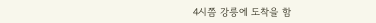4시쯤 강릉에 도착을 함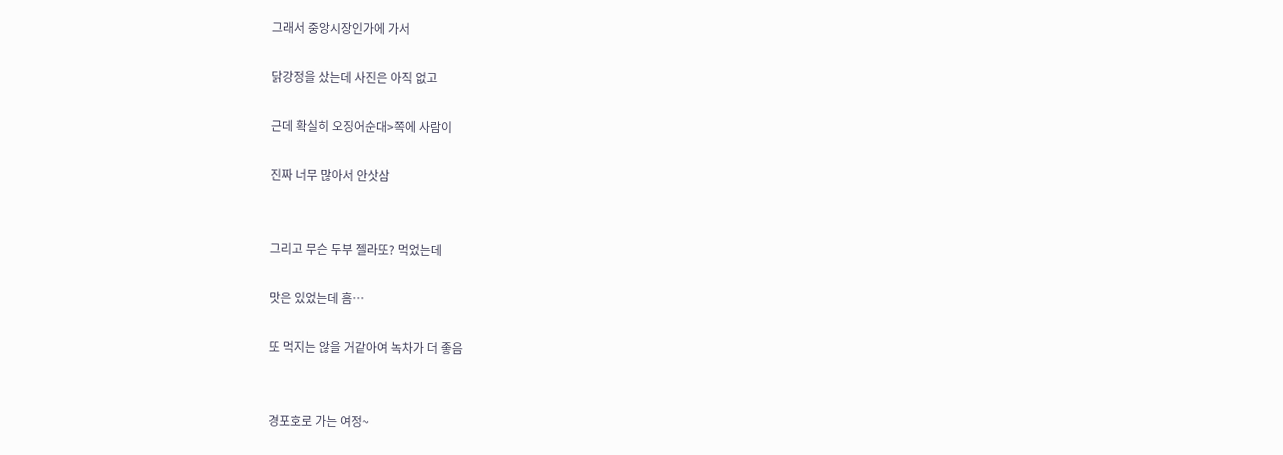그래서 중앙시장인가에 가서

닭강정을 샀는데 사진은 아직 없고

근데 확실히 오징어순대>쪽에 사람이

진짜 너무 많아서 안삿삼


그리고 무슨 두부 젤라또? 먹었는데

맛은 있었는데 흠…

또 먹지는 않을 거같아여 녹차가 더 좋음


경포호로 가는 여정~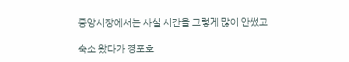중앙시장에서는 사실 시간을 그렇게 많이 안썼고

숙소 왔다가 경포호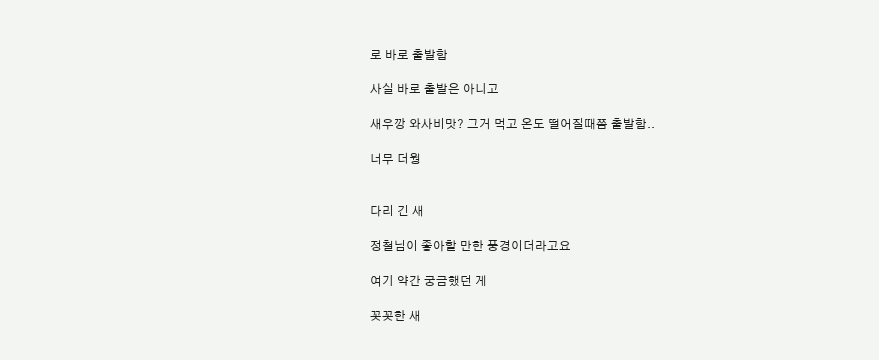로 바로 출발함

사실 바로 출발은 아니고

새우깡 와사비맛? 그거 먹고 온도 떨어질때쯤 출발함..

너무 더웡


다리 긴 새

정철님이 좋아할 만한 풍경이더라고요

여기 약간 궁금했던 게

꼿꼿한 새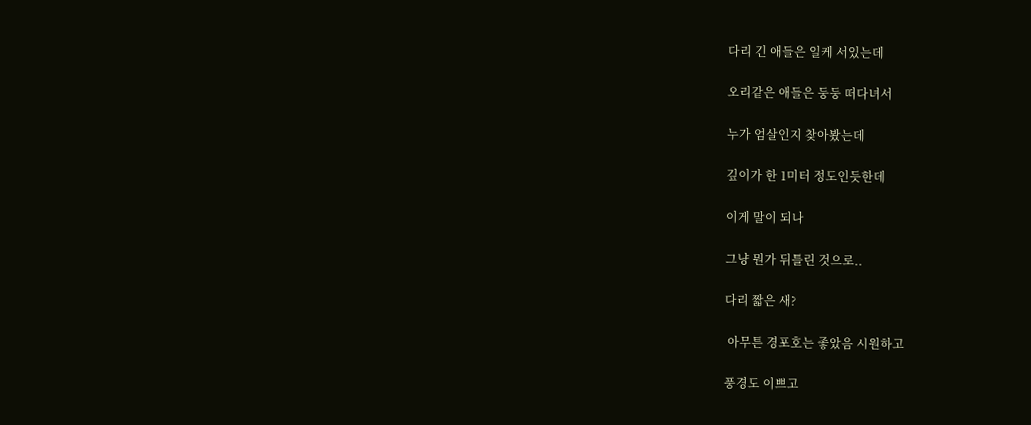다리 긴 애들은 일케 서있는데

오리같은 애들은 둥둥 떠다녀서

누가 엄살인지 찾아봤는데

깊이가 한 1미터 정도인듯한데

이게 말이 되나

그냥 뭔가 뒤틀린 것으로..

다리 짧은 새?

 아무튼 경포호는 좋았음 시원하고

풍경도 이쁘고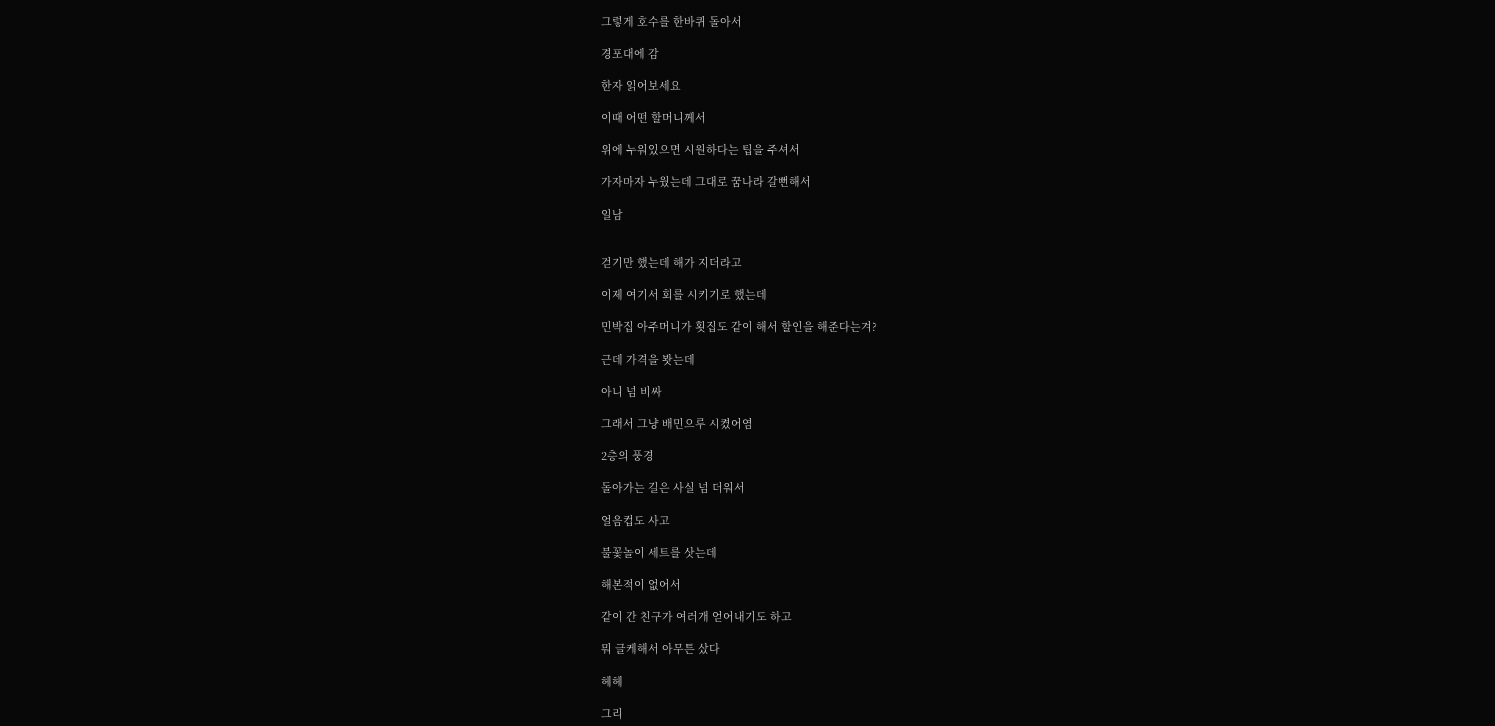그렇게 호수를 한바퀴 돌아서

경포대에 감

한자 읽어보세요

이때 어떤 할머니께서

위에 누워있으면 시원하다는 팁을 주셔서

가자마자 누웠는데 그대로 꿈나라 갈뻔해서

일남


걷기만 했는데 해가 지더라고

이제 여기서 회를 시키기로 했는데

민박집 아주머니가 횟집도 같이 해서 할인을 해준다는겨?

근데 가격을 봣는데

아니 넘 비싸

그래서 그냥 배민으루 시켰어염

2층의 풍경

돌아가는 길은 사실 넘 더워서

얼음컵도 사고

불꽃놀이 세트를 삿는데

해본적이 없어서

같이 간 친구가 여러개 얻어내기도 하고

뭐 글케해서 아무튼 샀다

헤헤

그리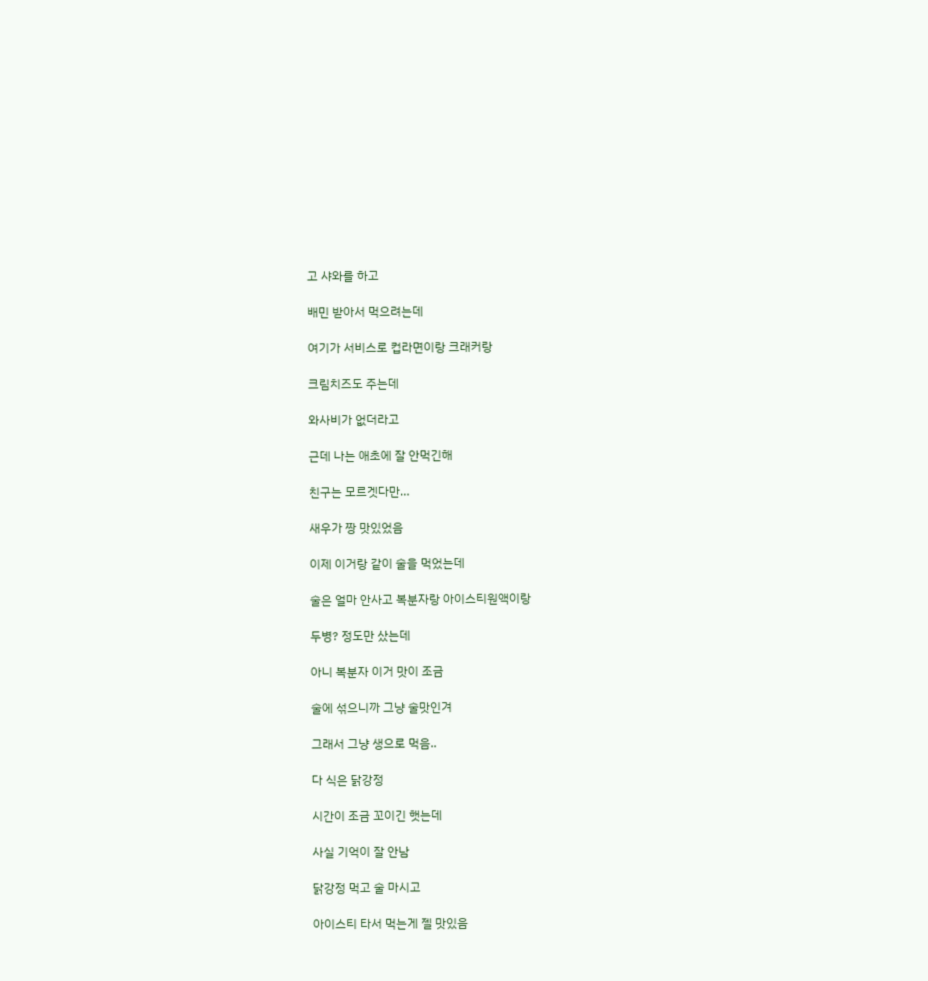고 샤와를 하고

배민 받아서 먹으려는데

여기가 서비스로 컵라면이랑 크래커랑

크림치즈도 주는데

와사비가 없더라고

근데 나는 애초에 잘 안먹긴해

친구는 모르겟다만…

새우가 짱 맛있었음

이제 이거랑 같이 술을 먹었는데

술은 얼마 안사고 복분자랑 아이스티원액이랑

두병? 정도만 샀는데

아니 복분자 이거 맛이 조금

술에 섞으니까 그냥 술맛인겨

그래서 그냥 생으로 먹음..

다 식은 닭강정

시간이 조금 꼬이긴 햇는데

사실 기억이 잘 안남

닭강정 먹고 술 마시고

아이스티 타서 먹는게 젤 맛있음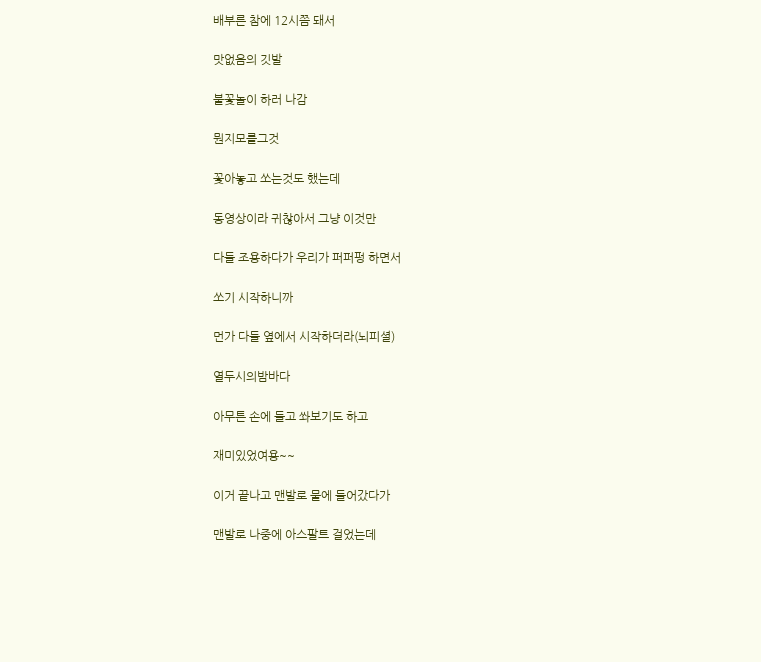배부른 참에 12시쯤 돼서

맛없음의 깃발

불꽃놀이 하러 나감

뭔지모를그것

꽃아놓고 쏘는것도 했는데

동영상이라 귀찮아서 그냥 이것만

다들 조용하다가 우리가 퍼퍼펑 하면서

쏘기 시작하니까

먼가 다들 옆에서 시작하더라(뇌피셜)

열두시의밤바다

아무튼 손에 들고 쏴보기도 하고

재미있었여용~~

이거 끝나고 맨발로 물에 들어갔다가

맨발로 나중에 아스팔트 걸었는데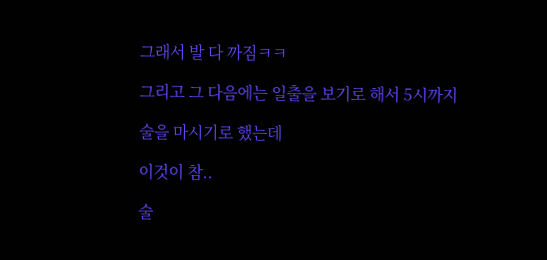그래서 발 다 까짐ㅋㅋ

그리고 그 다음에는 일출을 보기로 해서 5시까지

술을 마시기로 했는데

이것이 참..

술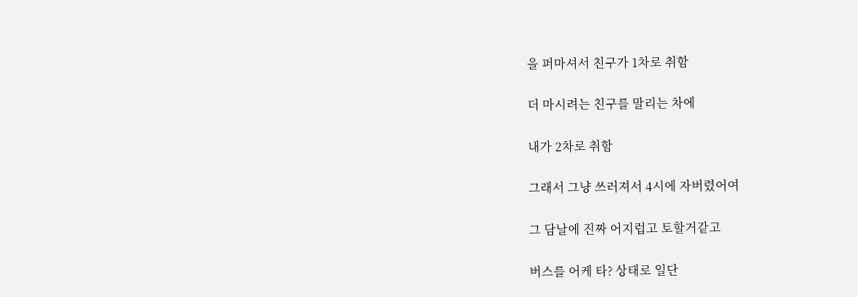을 퍼마셔서 친구가 1차로 취함

더 마시려는 친구를 말리는 차에

내가 2차로 취함

그래서 그냥 쓰러져서 4시에 자버렸어여

그 담날에 진짜 어지럽고 토할거같고

버스를 어케 타? 상태로 일단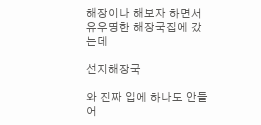해장이나 해보자 하면서 유우명한 해장국집에 갔는데

선지해장국

와 진짜 입에 하나도 안들어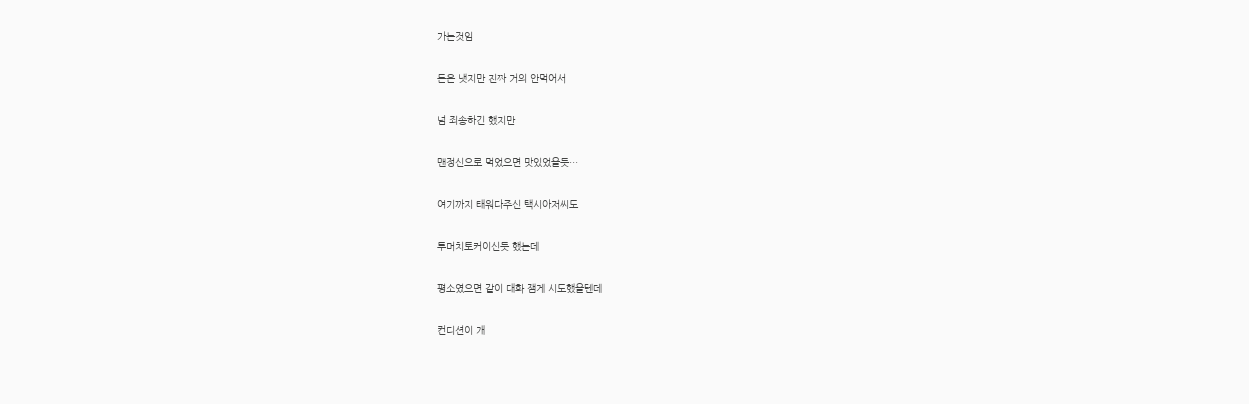가는것임

돈은 냇지만 진짜 거의 안먹어서

넘 죄송하긴 했지만

맨정신으로 먹었으면 맛있었을듯…

여기까지 태워다주신 택시아저씨도

투머치토커이신듯 했는데

평소였으면 같이 대화 잼게 시도했을텐데

컨디션이 개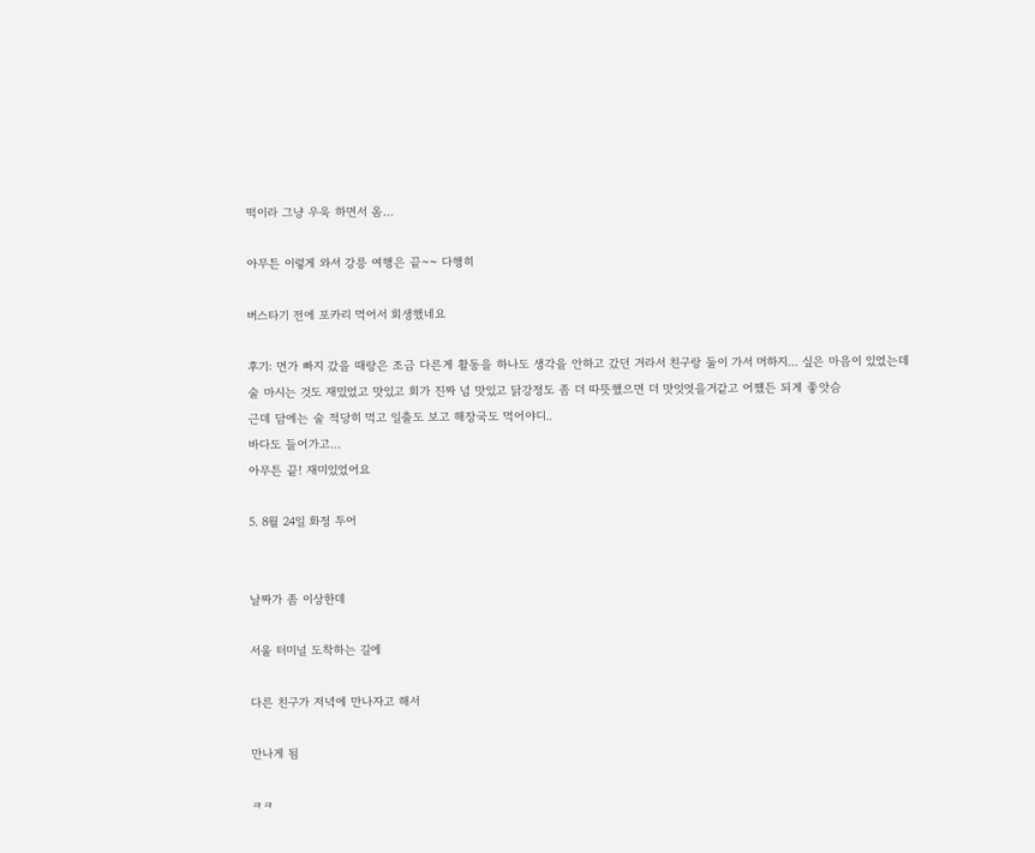떡이라 그냥 우욱 하면서 옴…

아무튼 이렇게 와서 강릉 여행은 끝~~ 다행히

버스타기 전에 포카리 먹어서 회생했네요

후기: 먼가 빠지 갔을 때랑은 조금 다른게 활동을 하나도 생각을 안하고 갔던 거라서 친구랑 둘이 가서 머하지… 싶은 마음이 있었는데
술 마시는 것도 재밌었고 맛있고 회가 진짜 넘 맛있고 닭강정도 좀 더 따뜻했으면 더 맛잇엇을거같고 어쩄든 되게 좋앗슴
근데 담에는 술 적당히 먹고 일출도 보고 해장국도 먹어야디..
바다도 들어가고…
아무튼 끝! 재미있었어요

5. 8월 24일 화정 투어


날짜가 좀 이상한데

서울 터미널 도착하는 길에

다른 친구가 저녁에 만나자고 해서

만나게 됨

ㅋㅋ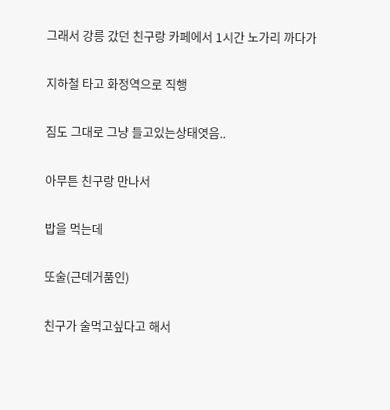그래서 강릉 갔던 친구랑 카페에서 1시간 노가리 까다가

지하철 타고 화정역으로 직행

짐도 그대로 그냥 들고있는상태엿음..

아무튼 친구랑 만나서

밥을 먹는데

또술(근데거품인)

친구가 술먹고싶다고 해서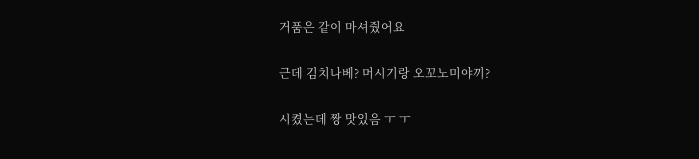거품은 같이 마셔줬어요

근데 김치나베? 머시기랑 오꼬노미야끼?

시켰는데 짱 맛있음 ㅜ ㅜ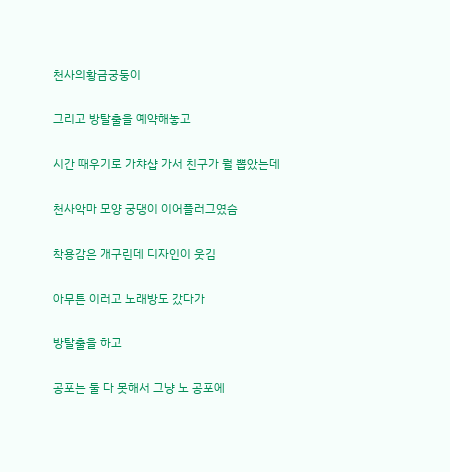천사의황금궁둥이

그리고 방탈출을 예약해놓고

시간 때우기로 가챠샵 가서 친구가 뭘 뽑았는데

천사악마 모양 궁댕이 이어플러그였슴

착용감은 개구린데 디자인이 웃김

아무튼 이러고 노래방도 갔다가

방탈출을 하고

공포는 둘 다 못해서 그냥 노 공포에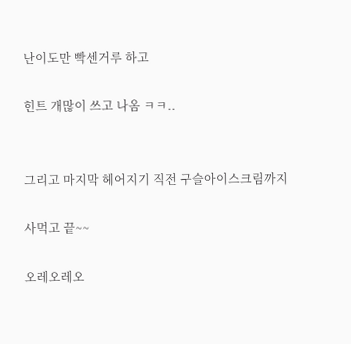난이도만 빡센거루 하고

힌트 개많이 쓰고 나옴 ㅋㅋ..


그리고 마지막 헤어지기 직전 구슬아이스크림까지

사먹고 끝~~

오레오레오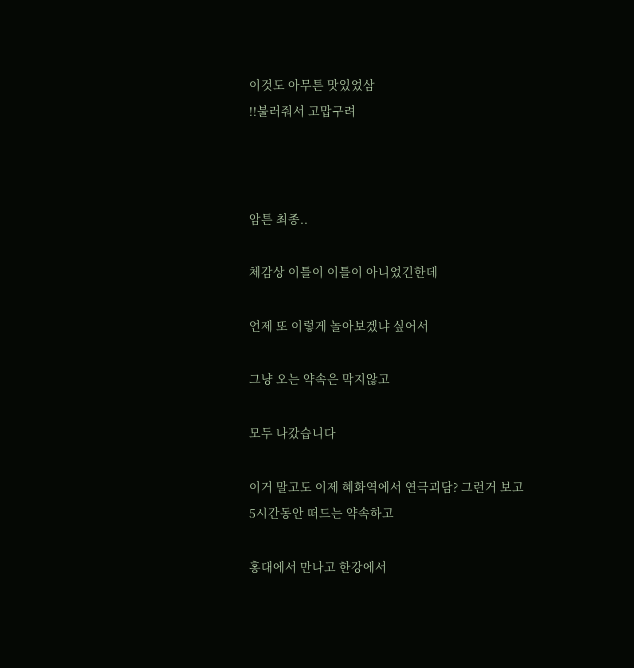이것도 아무튼 맛있었삼
!!불러줘서 고맙구려



암튼 최종..

체감상 이틀이 이틀이 아니었긴한데

언제 또 이렇게 놀아보겠냐 싶어서

그냥 오는 약속은 막지않고

모두 나갔습니다

이거 말고도 이제 혜화역에서 연극괴담? 그런거 보고
5시간동안 떠드는 약속하고

홍대에서 만나고 한강에서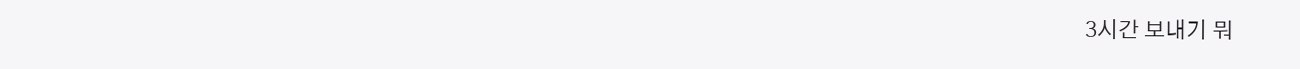3시간 보내기 뭐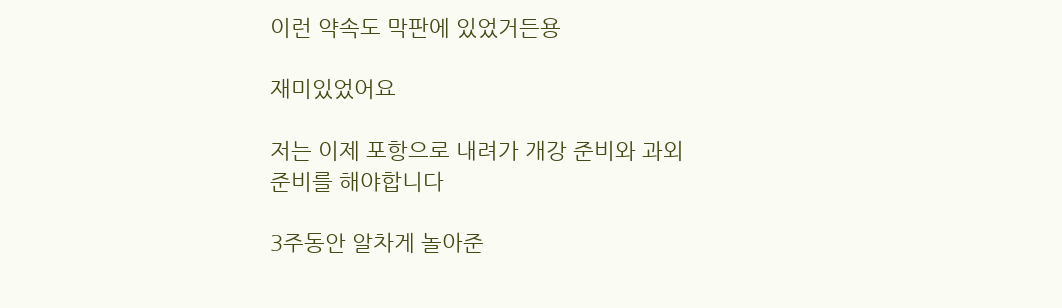이런 약속도 막판에 있었거든용

재미있었어요

저는 이제 포항으로 내려가 개강 준비와 과외 준비를 해야합니다

3주동안 알차게 놀아준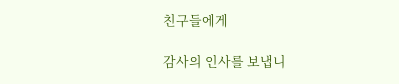친구들에게

감사의 인사를 보냅니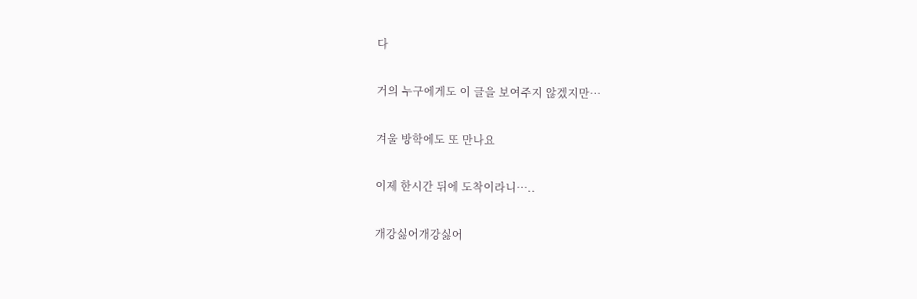다

거의 누구에게도 이 글을 보여주지 않겠지만…

겨울 방학에도 또 만나요

이제 한시간 뒤에 도착이라니…..

개강싫어개강싫어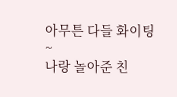아무튼 다들 화이팅~
나랑 놀아준 친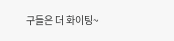구들은 더 화이팅~